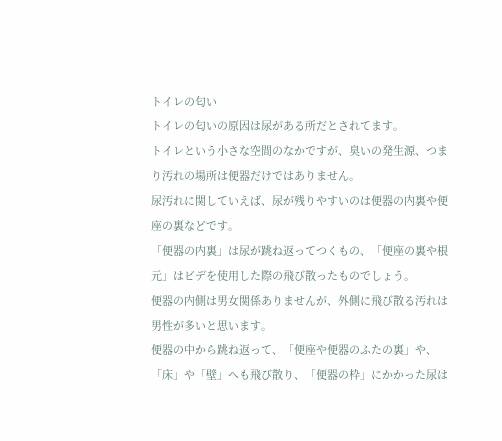トイレの匂い
トイレの匂いの原因は尿がある所だとされてます。
トイレという小さな空間のなかですが、臭いの発生源、つまり汚れの場所は便器だけではありません。
尿汚れに関していえば、尿が残りやすいのは便器の内裏や便座の裏などです。
「便器の内裏」は尿が跳ね返ってつくもの、「便座の裏や根元」はビデを使用した際の飛び散ったものでしょう。
便器の内側は男女関係ありませんが、外側に飛び散る汚れは男性が多いと思います。
便器の中から跳ね返って、「便座や便器のふたの裏」や、「床」や「壁」へも飛び散り、「便器の枠」にかかった尿は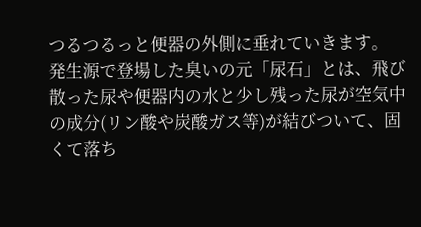つるつるっと便器の外側に垂れていきます。
発生源で登場した臭いの元「尿石」とは、飛び散った尿や便器内の水と少し残った尿が空気中の成分(リン酸や炭酸ガス等)が結びついて、固くて落ち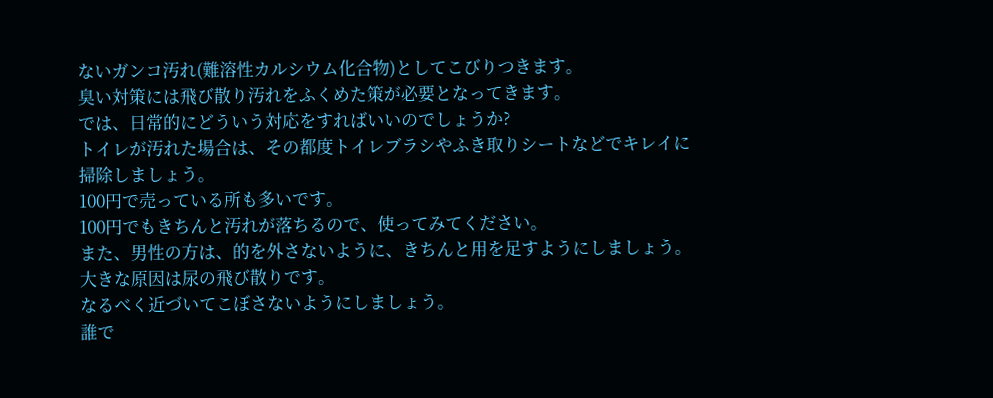ないガンコ汚れ(難溶性カルシウム化合物)としてこびりつきます。
臭い対策には飛び散り汚れをふくめた策が必要となってきます。
では、日常的にどういう対応をすればいいのでしょうか?
トイレが汚れた場合は、その都度トイレブラシやふき取りシートなどでキレイに掃除しましょう。
100円で売っている所も多いです。
100円でもきちんと汚れが落ちるので、使ってみてください。
また、男性の方は、的を外さないように、きちんと用を足すようにしましょう。
大きな原因は尿の飛び散りです。
なるべく近づいてこぼさないようにしましょう。
誰で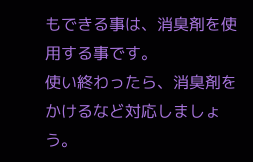もできる事は、消臭剤を使用する事です。
使い終わったら、消臭剤をかけるなど対応しましょう。